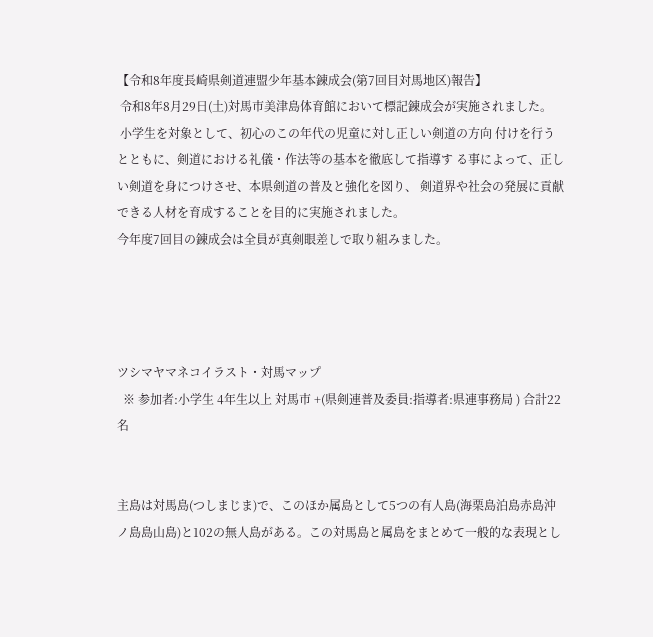【令和8年度長崎県剣道連盟少年基本錬成会(第7回目対馬地区)報告】
 令和8年8月29日(土)対馬市美津島体育館において標記錬成会が実施されました。
 小学生を対象として、初心のこの年代の児童に対し正しい剣道の方向 付けを行うとともに、剣道における礼儀・作法等の基本を徹底して指導す る事によって、正しい剣道を身につけさせ、本県剣道の普及と強化を図り、 剣道界や社会の発展に貢献できる人材を育成することを目的に実施されました。
今年度7回目の錬成会は全員が真剣眼差しで取り組みました。




ツシマヤマネコイラスト・対馬マップ
  ※ 参加者:小学生 4年生以上 対馬市 +(県剣連普及委員:指導者:県連事務局 ) 合計22名


主島は対馬島(つしまじま)で、このほか属島として5つの有人島(海栗島泊島赤島沖ノ島島山島)と102の無人島がある。この対馬島と属島をまとめて一般的な表現とし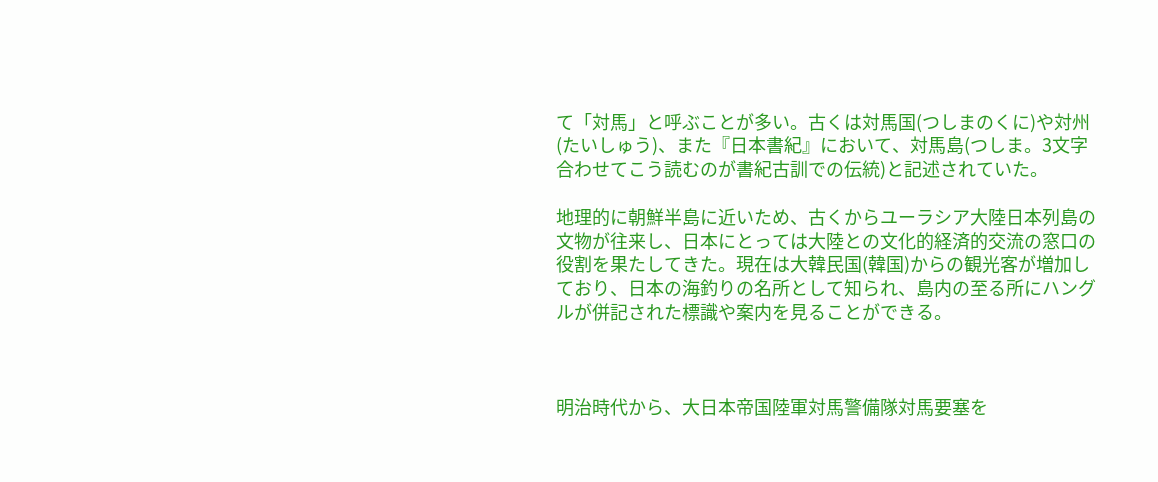て「対馬」と呼ぶことが多い。古くは対馬国(つしまのくに)や対州(たいしゅう)、また『日本書紀』において、対馬島(つしま。3文字合わせてこう読むのが書紀古訓での伝統)と記述されていた。

地理的に朝鮮半島に近いため、古くからユーラシア大陸日本列島の文物が往来し、日本にとっては大陸との文化的経済的交流の窓口の役割を果たしてきた。現在は大韓民国(韓国)からの観光客が増加しており、日本の海釣りの名所として知られ、島内の至る所にハングルが併記された標識や案内を見ることができる。



明治時代から、大日本帝国陸軍対馬警備隊対馬要塞を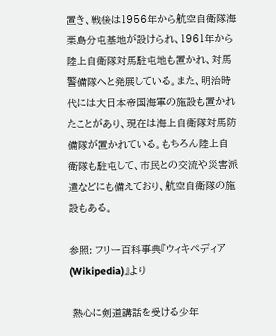置き、戦後は1956年から航空自衛隊海栗島分屯基地が設けられ、1961年から陸上自衛隊対馬駐屯地も置かれ、対馬警備隊へと発展している。また、明治時代には大日本帝国海軍の施設も置かれたことがあり、現在は海上自衛隊対馬防備隊が置かれている。もちろん陸上自衛隊も駐屯して、市民との交流や災害派遣などにも備えており、航空自衛隊の施設もある。

参照: フリー百科事典『ウィキペディア(Wikipedia)』より

 熱心に剣道講話を受ける少年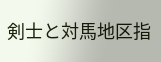剣士と対馬地区指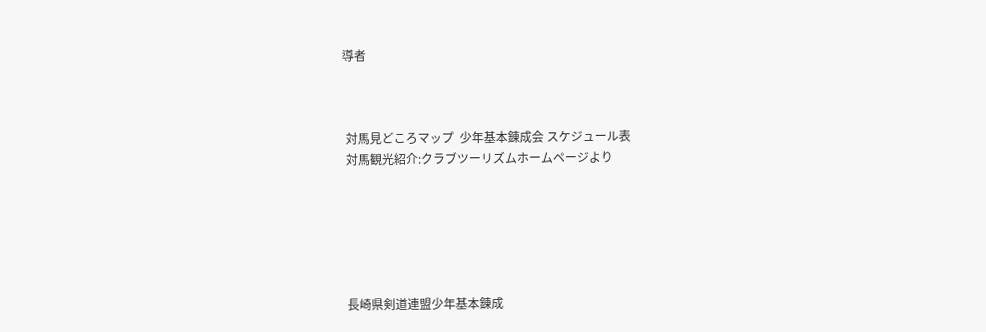導者



 対馬見どころマップ  少年基本錬成会 スケジュール表
 対馬観光紹介:クラブツーリズムホームページより






 長崎県剣道連盟少年基本錬成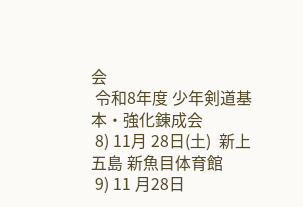会
 令和8年度 少年剣道基本・強化錬成会
 8) 11月 28日(土)  新上五島 新魚目体育館
 9) 11 月28日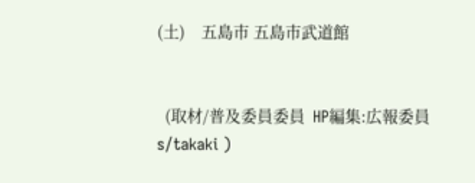(土)    五島市 五島市武道館


  (取材/普及委員委員  HP編集:広報委員 s/takaki )